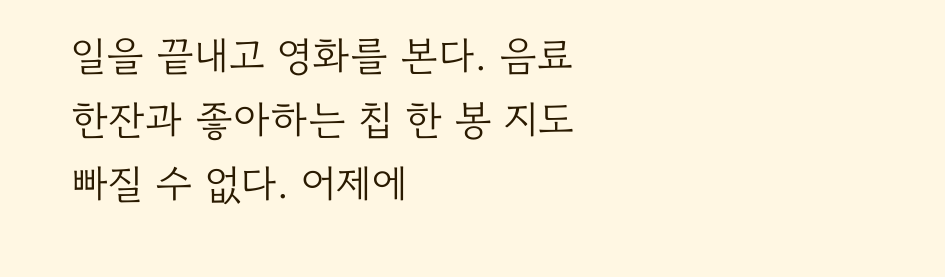일을 끝내고 영화를 본다. 음료 한잔과 좋아하는 칩 한 봉 지도 빠질 수 없다. 어제에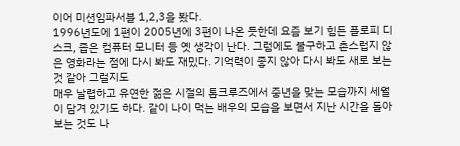이어 미션임파서블 1,2,3을 봤다.
1996년도에 1편이 2005년에 3편이 나온 듯한데 요즘 보기 힘든 플로피 디스크, 좁은 컴퓨터 모니터 등 옛 생각이 난다. 그럼에도 불구하고 촌스럽지 않은 영화라는 점에 다시 봐도 재밌다. 기억력이 좋지 않아 다시 봐도 새로 보는 것 같아 그럴지도
매우 날렵하고 유연한 젊은 시절의 톰크루즈에서 중년을 맞는 모습까지 세월이 담겨 있기도 하다. 같이 나이 먹는 배우의 모습을 보면서 지난 시간을 돌아보는 것도 나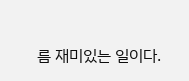름 재미있는 일이다.